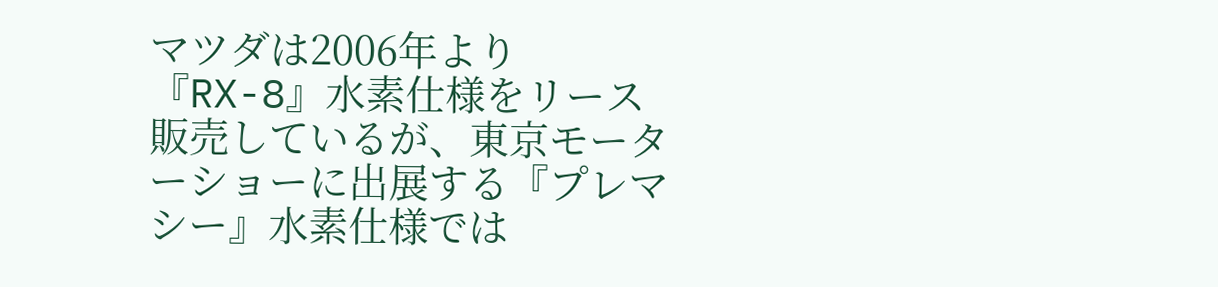マツダは2006年より『RX-8』水素仕様をリース販売しているが、東京モーターショーに出展する『プレマシー』水素仕様では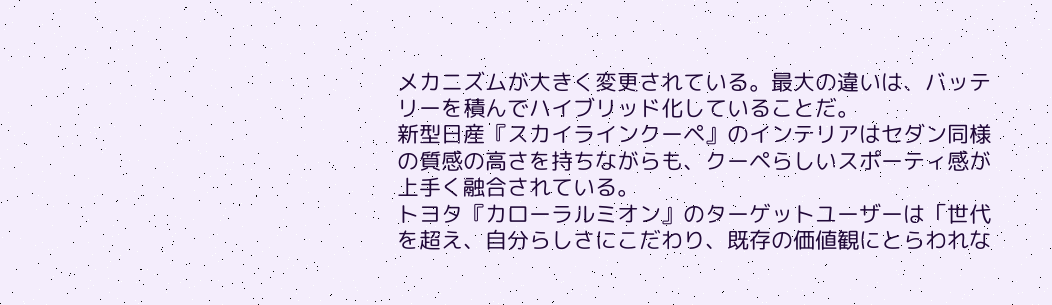メカニズムが大きく変更されている。最大の違いは、バッテリーを積んでハイブリッド化していることだ。
新型日産『スカイラインクーペ』のインテリアはセダン同様の質感の高さを持ちながらも、クーペらしいスポーティ感が上手く融合されている。
トヨタ『カローラルミオン』のターゲットユーザーは「世代を超え、自分らしさにこだわり、既存の価値観にとらわれな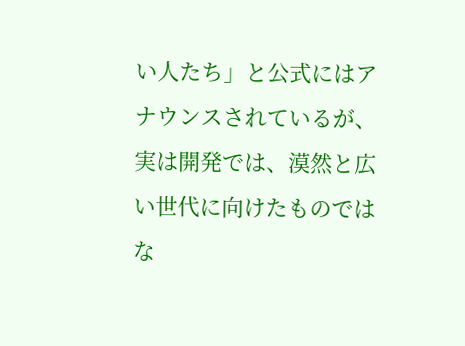い人たち」と公式にはアナウンスされているが、実は開発では、漠然と広い世代に向けたものではな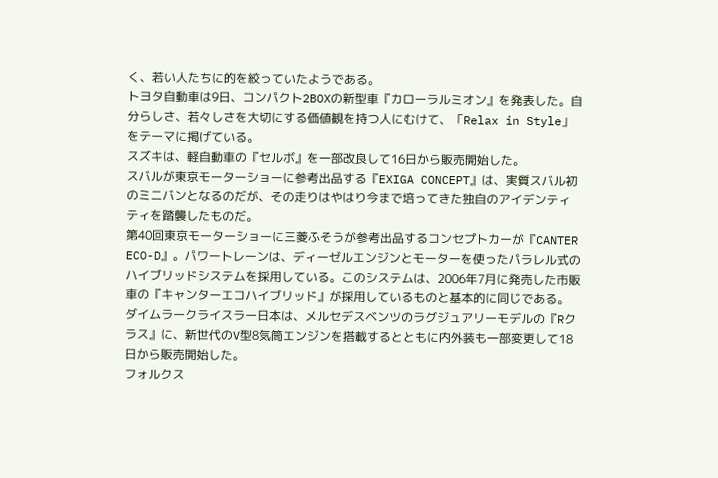く、若い人たちに的を絞っていたようである。
トヨタ自動車は9日、コンパクト2BOXの新型車『カローラルミオン』を発表した。自分らしさ、若々しさを大切にする価値観を持つ人にむけて、「Relax in Style」をテーマに掲げている。
スズキは、軽自動車の『セルボ』を一部改良して16日から販売開始した。
スバルが東京モーターショーに参考出品する『EXIGA CONCEPT』は、実質スバル初のミニバンとなるのだが、その走りはやはり今まで培ってきた独自のアイデンティティを踏襲したものだ。
第40回東京モーターショーに三菱ふそうが参考出品するコンセプトカーが『CANTER ECO-D』。パワートレーンは、ディーゼルエンジンとモーターを使ったパラレル式のハイブリッドシステムを採用している。このシステムは、2006年7月に発売した市販車の『キャンターエコハイブリッド』が採用しているものと基本的に同じである。
ダイムラークライスラー日本は、メルセデスベンツのラグジュアリーモデルの『Rクラス』に、新世代のV型8気筒エンジンを搭載するとともに内外装も一部変更して18日から販売開始した。
フォルクス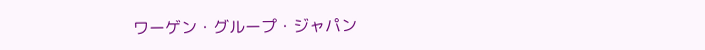ワーゲン・グループ・ジャパン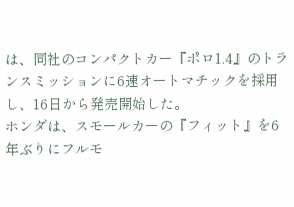は、同社のコンパクトカー『ポロ1.4』のトランスミッションに6速オートマチックを採用し、16日から発売開始した。
ホンダは、スモールカーの『フィット』を6年ぶりにフルモ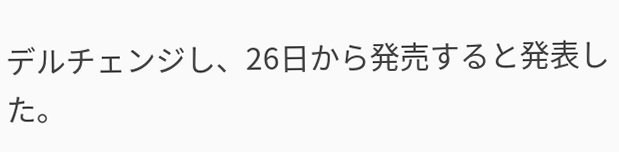デルチェンジし、26日から発売すると発表した。